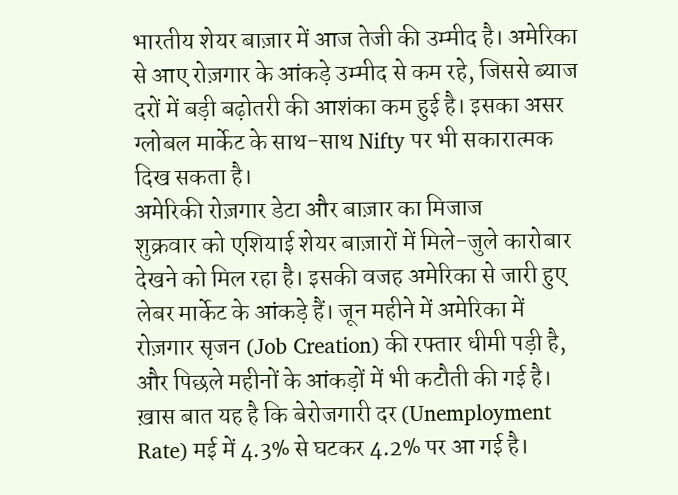भारतीय शेयर बाज़ार में आज तेजी की उम्मीद है। अमेरिका से आए रोज़गार के आंकड़े उम्मीद से कम रहे, जिससे ब्याज दरों में बड़ी बढ़ोतरी की आशंका कम हुई है। इसका असर ग्लोबल मार्केट के साथ-साथ Nifty पर भी सकारात्मक दिख सकता है।
अमेरिकी रोज़गार डेटा और बाज़ार का मिजाज
शुक्रवार को एशियाई शेयर बाज़ारों में मिले-जुले कारोबार देखने को मिल रहा है। इसकी वजह अमेरिका से जारी हुए लेबर मार्केट के आंकड़े हैं। जून महीने में अमेरिका में रोज़गार सृजन (Job Creation) की रफ्तार धीमी पड़ी है, और पिछले महीनों के आंकड़ों में भी कटौती की गई है। ख़ास बात यह है कि बेरोजगारी दर (Unemployment Rate) मई में 4.3% से घटकर 4.2% पर आ गई है।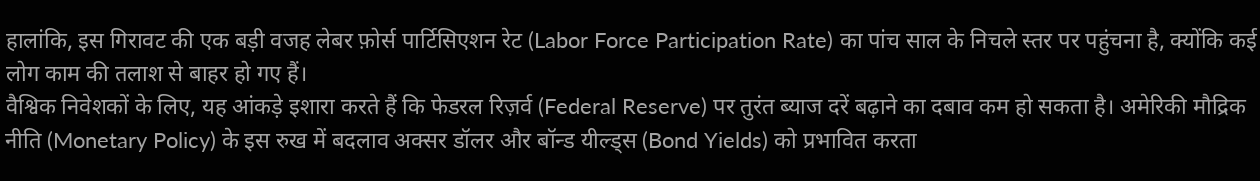हालांकि, इस गिरावट की एक बड़ी वजह लेबर फ़ोर्स पार्टिसिएशन रेट (Labor Force Participation Rate) का पांच साल के निचले स्तर पर पहुंचना है, क्योंकि कई लोग काम की तलाश से बाहर हो गए हैं।
वैश्विक निवेशकों के लिए, यह आंकड़े इशारा करते हैं कि फेडरल रिज़र्व (Federal Reserve) पर तुरंत ब्याज दरें बढ़ाने का दबाव कम हो सकता है। अमेरिकी मौद्रिक नीति (Monetary Policy) के इस रुख में बदलाव अक्सर डॉलर और बॉन्ड यील्ड्स (Bond Yields) को प्रभावित करता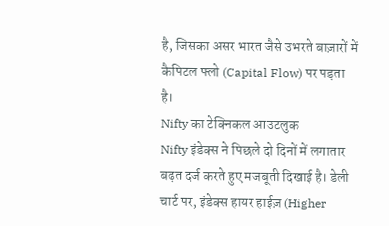है, जिसका असर भारत जैसे उभरते बाज़ारों में कैपिटल फ्लो (Capital Flow) पर पड़ता है।
Nifty का टेक्निकल आउटलुक
Nifty इंडेक्स ने पिछले दो दिनों में लगातार बढ़त दर्ज करते हुए मजबूती दिखाई है। डेली चार्ट पर, इंडेक्स हायर हाईज़ (Higher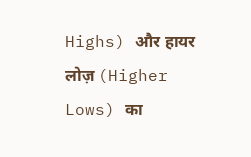Highs) और हायर लोज़ (Higher Lows) का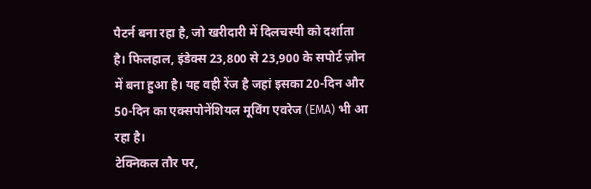पैटर्न बना रहा है, जो खरीदारी में दिलचस्पी को दर्शाता है। फिलहाल, इंडेक्स 23,800 से 23,900 के सपोर्ट ज़ोन में बना हुआ है। यह वही रेंज है जहां इसका 20-दिन और 50-दिन का एक्सपोनेंशियल मूविंग एवरेज (EMA) भी आ रहा है।
टेक्निकल तौर पर,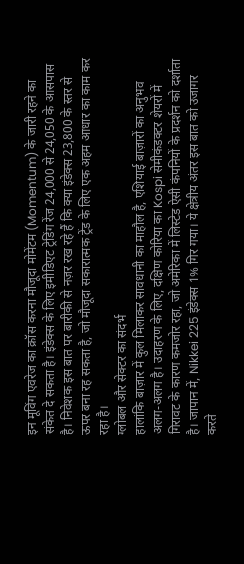इन मूविंग एवरेज का क्रॉस करना मौजूदा मोमेंटम (Momentum) के जारी रहने का संकेत दे सकता है। इंडेक्स के लिए इमीडिएट ट्रेडिंग रेंज 24,000 से 24,050 के आसपास है। निवेशक इस बात पर बारीकी से नज़र रख रहे हैं कि क्या इंडेक्स 23,800 के स्तर से ऊपर बना रह सकता है, जो मौजूदा सकारात्मक ट्रेंड के लिए एक अहम आधार का काम कर रहा है।
ग्लोबल और सेक्टर का संदर्भ
हालांकि बाज़ार में कुल मिलाकर सावधानी का माहौल है, एशियाई बाज़ारों का अनुभव अलग-अलग है। उदाहरण के लिए, दक्षिण कोरिया का Kospi सेमीकंडक्टर शेयरों में गिरावट के कारण कमजोर रहा, जो अमेरिका में लिस्टेड ऐसी कंपनियों के प्रदर्शन को दर्शाता है। जापान में, Nikkei 225 इंडेक्स 1% गिर गया। ये क्षेत्रीय अंतर इस बात को उजागर करते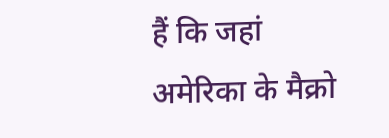हैं कि जहां अमेरिका के मैक्रो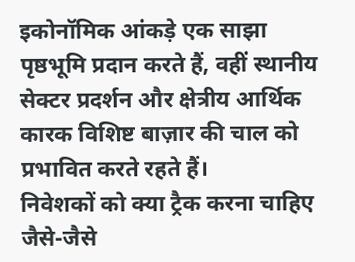इकोनॉमिक आंकड़े एक साझा पृष्ठभूमि प्रदान करते हैं, वहीं स्थानीय सेक्टर प्रदर्शन और क्षेत्रीय आर्थिक कारक विशिष्ट बाज़ार की चाल को प्रभावित करते रहते हैं।
निवेशकों को क्या ट्रैक करना चाहिए
जैसे-जैसे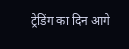ट्रेडिंग का दिन आगे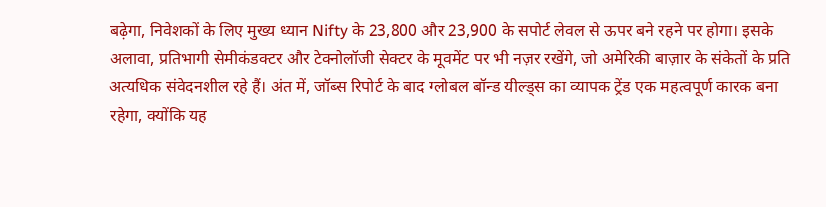बढ़ेगा, निवेशकों के लिए मुख्य ध्यान Nifty के 23,800 और 23,900 के सपोर्ट लेवल से ऊपर बने रहने पर होगा। इसके अलावा, प्रतिभागी सेमीकंडक्टर और टेक्नोलॉजी सेक्टर के मूवमेंट पर भी नज़र रखेंगे, जो अमेरिकी बाज़ार के संकेतों के प्रति अत्यधिक संवेदनशील रहे हैं। अंत में, जॉब्स रिपोर्ट के बाद ग्लोबल बॉन्ड यील्ड्स का व्यापक ट्रेंड एक महत्वपूर्ण कारक बना रहेगा, क्योंकि यह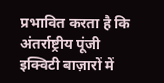प्रभावित करता है कि अंतर्राष्ट्रीय पूंजी इक्विटी बाज़ारों में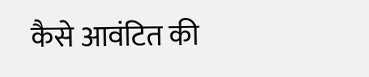कैसे आवंटित की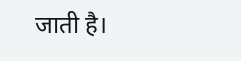जाती है।